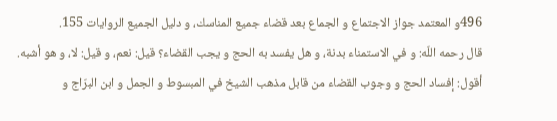496و المعتمد جواز الاجتماع و الجماع بعد قضاء جميع المناسك، و دليل الجميع الروايات 155.
قال رحمه اللّه: و في الاستمناء بدنة، و هل يفسد به الحج و يجب القضاء؟ قيل: نعم، و قيل: لا، و هو أشبه.
أقول: إفساد الحج و وجوب القضاء من قابل مذهب الشيخ في المبسوط و الجمل و ابن البرّاج و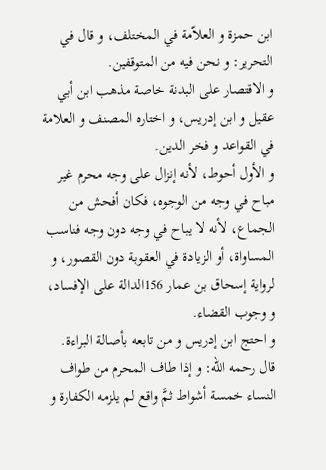ابن حمزة و العلاّمة في المختلف، و قال في التحرير: و نحن فيه من المتوقفين.
و الاقتصار على البدنة خاصة مذهب ابن أبي عقيل و ابن إدريس، و اختاره المصنف و العلامة في القواعد و فخر الدين.
و الأول أحوط، لأنه إنزال على وجه محرم غير مباح في وجه من الوجوه، فكان أفحش من الجماع، لأنه لا يباح في وجه دون وجه فناسب المساواة، أو الزيادة في العقوبة دون القصور، و لرواية إسحاق بن عمار 156الدالة على الإفساد، و وجوب القضاء.
و احتج ابن إدريس و من تابعه بأصالة البراءة.
قال رحمه اللّه: و إذا طاف المحرم من طواف النساء خمسة أشواط ثمَّ واقع لم يلزمه الكفارة و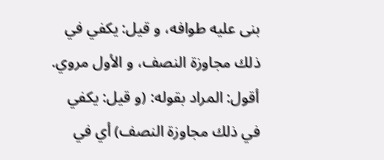بنى عليه طوافه، و قيل: يكفي في ذلك مجاوزة النصف، و الأول مروي.
أقول: المراد بقوله: (و قيل: يكفي في ذلك مجاوزة النصف) أي في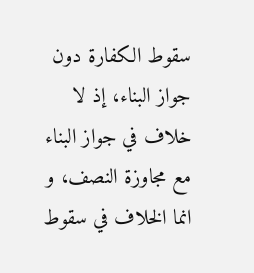سقوط الكفارة دون جواز البناء، إذ لا خلاف في جواز البناء مع مجاوزة النصف، و انما الخلاف في سقوط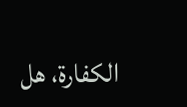الكفارة، هل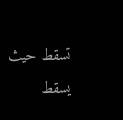تسقط حيث يسقط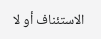الاستئناف أو لا